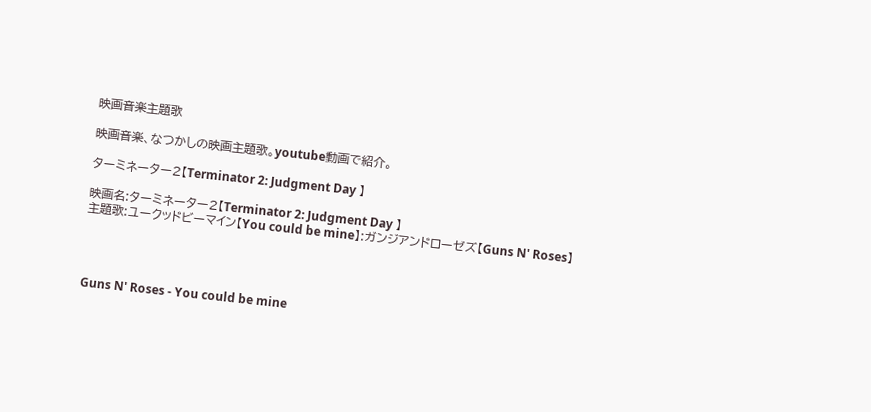映画音楽主題歌

映画音楽、なつかしの映画主題歌。youtube動画で紹介。

ターミネーター2【Terminator 2: Judgment Day 】

映画名:ターミネーター2【Terminator 2: Judgment Day 】
主題歌:ユークッドビーマイン【You could be mine】:ガンジアンドローゼズ【Guns N' Roses】




Guns N' Roses - You could be mine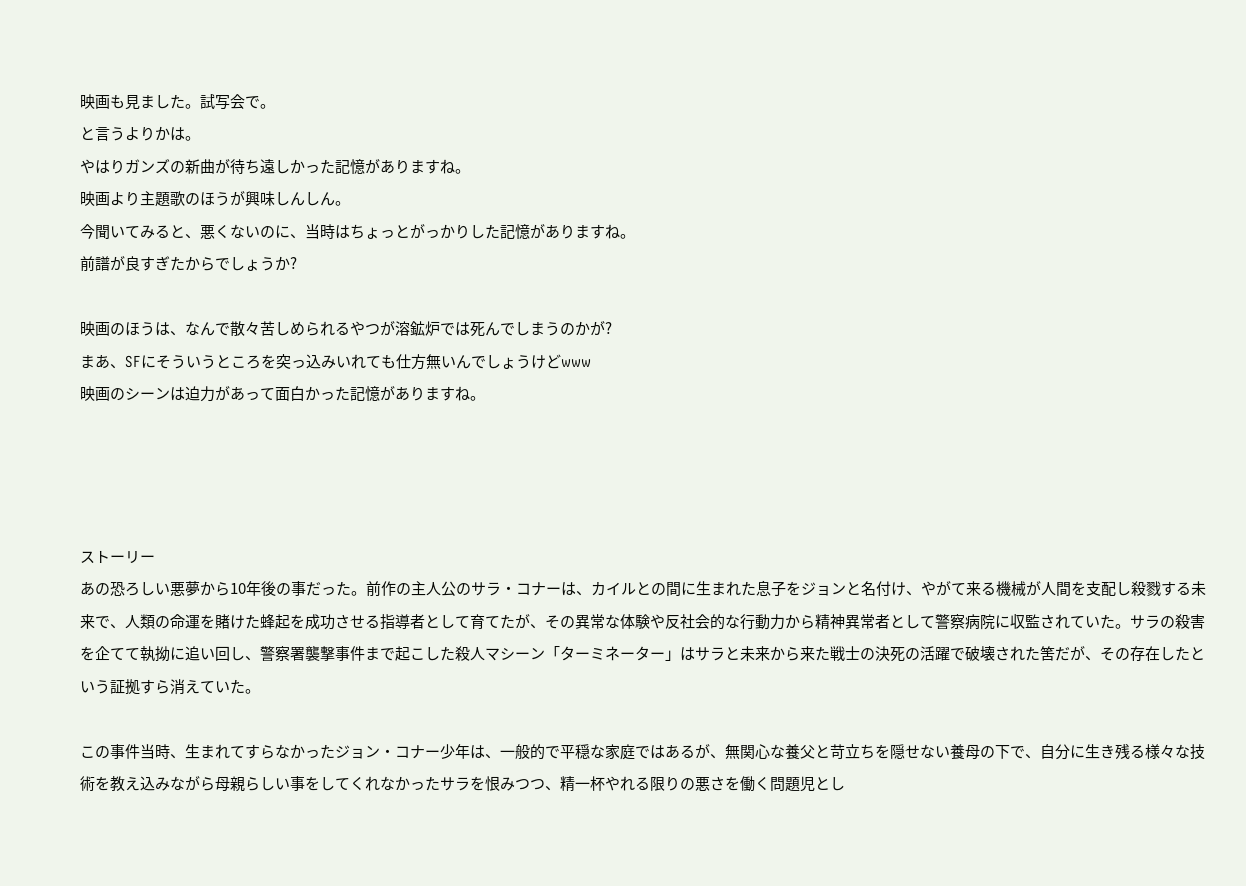映画も見ました。試写会で。
と言うよりかは。
やはりガンズの新曲が待ち遠しかった記憶がありますね。
映画より主題歌のほうが興味しんしん。
今聞いてみると、悪くないのに、当時はちょっとがっかりした記憶がありますね。
前譜が良すぎたからでしょうか?

映画のほうは、なんで散々苦しめられるやつが溶鉱炉では死んでしまうのかが?
まあ、SFにそういうところを突っ込みいれても仕方無いんでしょうけどwww
映画のシーンは迫力があって面白かった記憶がありますね。




ストーリー
あの恐ろしい悪夢から10年後の事だった。前作の主人公のサラ・コナーは、カイルとの間に生まれた息子をジョンと名付け、やがて来る機械が人間を支配し殺戮する未来で、人類の命運を賭けた蜂起を成功させる指導者として育てたが、その異常な体験や反社会的な行動力から精神異常者として警察病院に収監されていた。サラの殺害を企てて執拗に追い回し、警察署襲撃事件まで起こした殺人マシーン「ターミネーター」はサラと未来から来た戦士の決死の活躍で破壊された筈だが、その存在したという証拠すら消えていた。

この事件当時、生まれてすらなかったジョン・コナー少年は、一般的で平穏な家庭ではあるが、無関心な養父と苛立ちを隠せない養母の下で、自分に生き残る様々な技術を教え込みながら母親らしい事をしてくれなかったサラを恨みつつ、精一杯やれる限りの悪さを働く問題児とし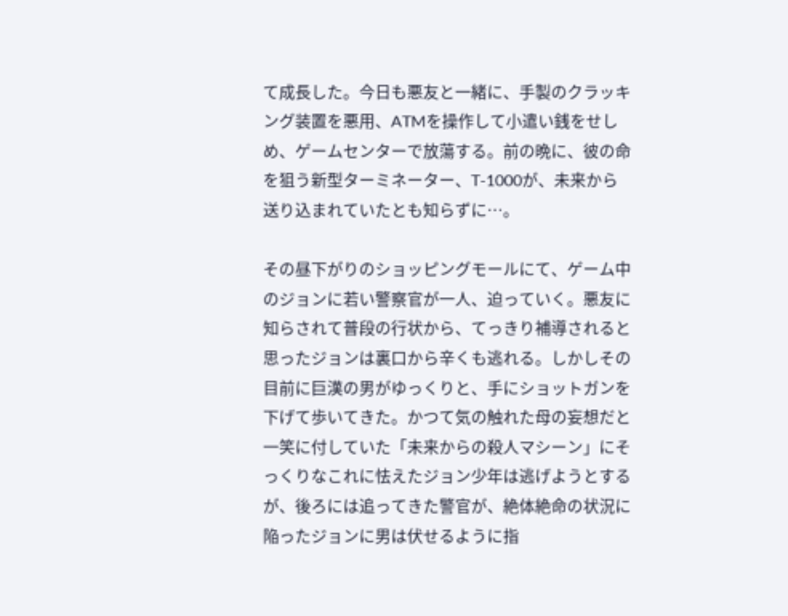て成長した。今日も悪友と一緒に、手製のクラッキング装置を悪用、ATMを操作して小遣い銭をせしめ、ゲームセンターで放蕩する。前の晩に、彼の命を狙う新型ターミネーター、T-1000が、未来から送り込まれていたとも知らずに…。

その昼下がりのショッピングモールにて、ゲーム中のジョンに若い警察官が一人、迫っていく。悪友に知らされて普段の行状から、てっきり補導されると思ったジョンは裏口から辛くも逃れる。しかしその目前に巨漢の男がゆっくりと、手にショットガンを下げて歩いてきた。かつて気の触れた母の妄想だと一笑に付していた「未来からの殺人マシーン」にそっくりなこれに怯えたジョン少年は逃げようとするが、後ろには追ってきた警官が、絶体絶命の状況に陥ったジョンに男は伏せるように指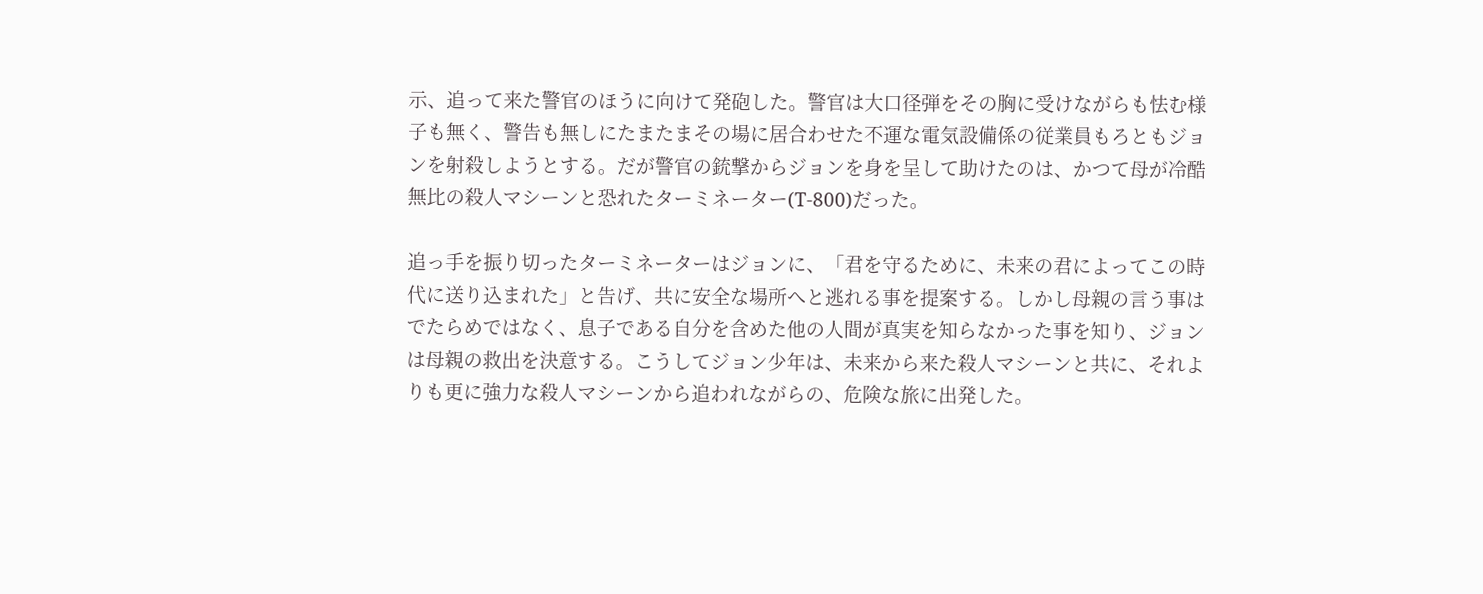示、追って来た警官のほうに向けて発砲した。警官は大口径弾をその胸に受けながらも怯む様子も無く、警告も無しにたまたまその場に居合わせた不運な電気設備係の従業員もろともジョンを射殺しようとする。だが警官の銃撃からジョンを身を呈して助けたのは、かつて母が冷酷無比の殺人マシーンと恐れたターミネーター(T-800)だった。

追っ手を振り切ったターミネーターはジョンに、「君を守るために、未来の君によってこの時代に送り込まれた」と告げ、共に安全な場所へと逃れる事を提案する。しかし母親の言う事はでたらめではなく、息子である自分を含めた他の人間が真実を知らなかった事を知り、ジョンは母親の救出を決意する。こうしてジョン少年は、未来から来た殺人マシーンと共に、それよりも更に強力な殺人マシーンから追われながらの、危険な旅に出発した。